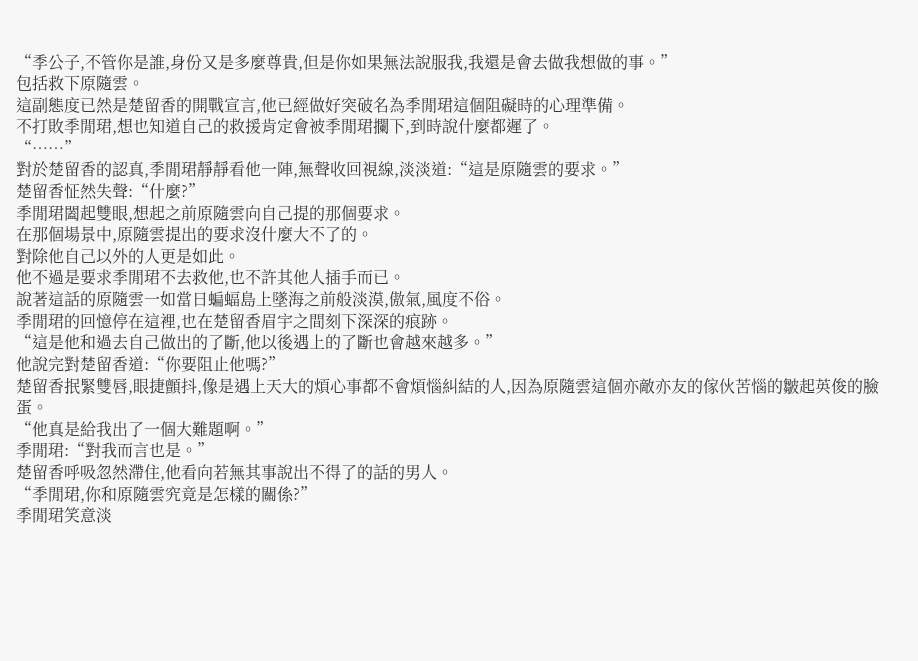“季公子,不管你是誰,身份又是多麼尊貴,但是你如果無法說服我,我還是會去做我想做的事。”
包括救下原隨雲。
這副態度已然是楚留香的開戰宣言,他已經做好突破名為季閒珺這個阻礙時的心理準備。
不打敗季閒珺,想也知道自己的救援肯定會被季閒珺攔下,到時說什麼都遲了。
“……”
對於楚留香的認真,季閒珺靜靜看他一陣,無聲收回視線,淡淡道:“這是原隨雲的要求。”
楚留香怔然失聲:“什麼?”
季閒珺闔起雙眼,想起之前原隨雲向自己提的那個要求。
在那個場景中,原隨雲提出的要求沒什麼大不了的。
對除他自己以外的人更是如此。
他不過是要求季閒珺不去救他,也不許其他人插手而已。
說著這話的原隨雲一如當日蝙蝠島上墜海之前般淡漠,傲氣,風度不俗。
季閒珺的回憶停在這裡,也在楚留香眉宇之間刻下深深的痕跡。
“這是他和過去自己做出的了斷,他以後遇上的了斷也會越來越多。”
他說完對楚留香道:“你要阻止他嗎?”
楚留香抿緊雙唇,眼捷顫抖,像是遇上天大的煩心事都不會煩惱糾結的人,因為原隨雲這個亦敵亦友的傢伙苦惱的皺起英俊的臉蛋。
“他真是給我出了一個大難題啊。”
季閒珺:“對我而言也是。”
楚留香呼吸忽然滯住,他看向若無其事說出不得了的話的男人。
“季閒珺,你和原隨雲究竟是怎樣的關係?”
季閒珺笑意淡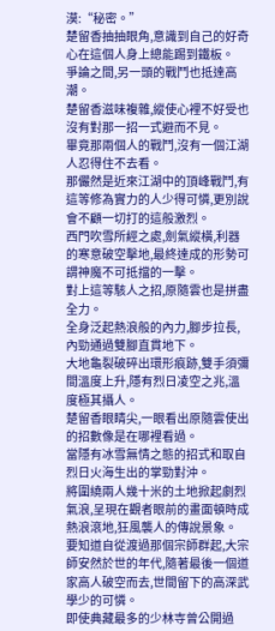漠:“秘密。”
楚留香抽抽眼角,意識到自己的好奇心在這個人身上總能踢到鐵板。
爭論之間,另一頭的戰鬥也抵達高潮。
楚留香滋味複雜,縱使心裡不好受也沒有對那一招一式避而不見。
畢竟那兩個人的戰鬥,沒有一個江湖人忍得住不去看。
那儼然是近來江湖中的頂峰戰鬥,有這等修為實力的人少得可憐,更別說會不顧一切打的這般激烈。
西門吹雪所經之處,劍氣縱橫,利器的寒意破空擊地,最終達成的形勢可謂神魔不可抵擋的一擊。
對上這等駭人之招,原隨雲也是拼盡全力。
全身泛起熱浪般的內力,腳步拉長,內勁通過雙腳直貫地下。
大地龜裂破碎出環形痕跡,雙手須彌間溫度上升,隱有烈日凌空之兆,溫度極其攝人。
楚留香眼睛尖,一眼看出原隨雲使出的招數像是在哪裡看過。
當隱有冰雪無情之態的招式和取自烈日火海生出的掌勁對沖。
將圍繞兩人幾十米的土地掀起劇烈氣浪,呈現在觀者眼前的畫面頓時成熱浪滾地,狂風襲人的傳說景象。
要知道自從渡過那個宗師群起,大宗師安然於世的年代,隨著最後一個道家高人破空而去,世間留下的高深武學少的可憐。
即使典藏最多的少林寺曾公開過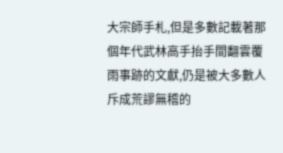大宗師手札,但是多數記載著那個年代武林高手抬手間翻雲覆雨事跡的文獻,仍是被大多數人斥成荒謬無稽的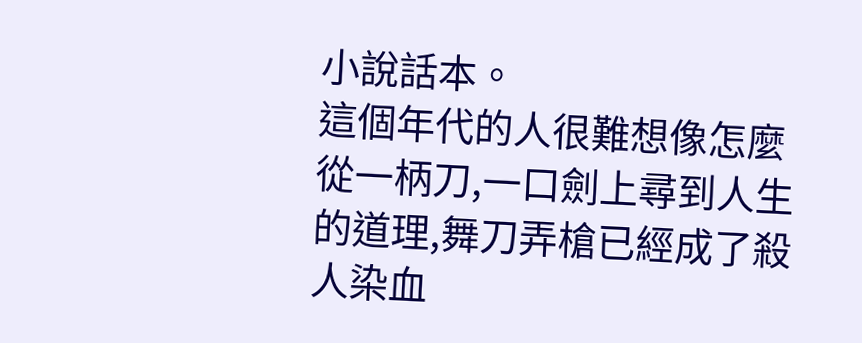小說話本。
這個年代的人很難想像怎麼從一柄刀,一口劍上尋到人生的道理,舞刀弄槍已經成了殺人染血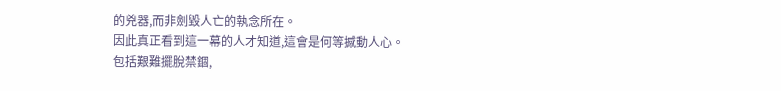的兇器,而非劍毀人亡的執念所在。
因此真正看到這一幕的人才知道,這會是何等撼動人心。
包括艱難擺脫禁錮,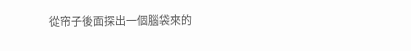從帘子後面探出一個腦袋來的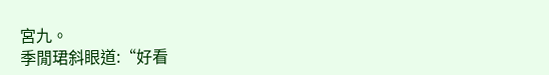宮九。
季閒珺斜眼道:“好看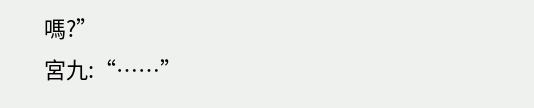嗎?”
宮九:“……”